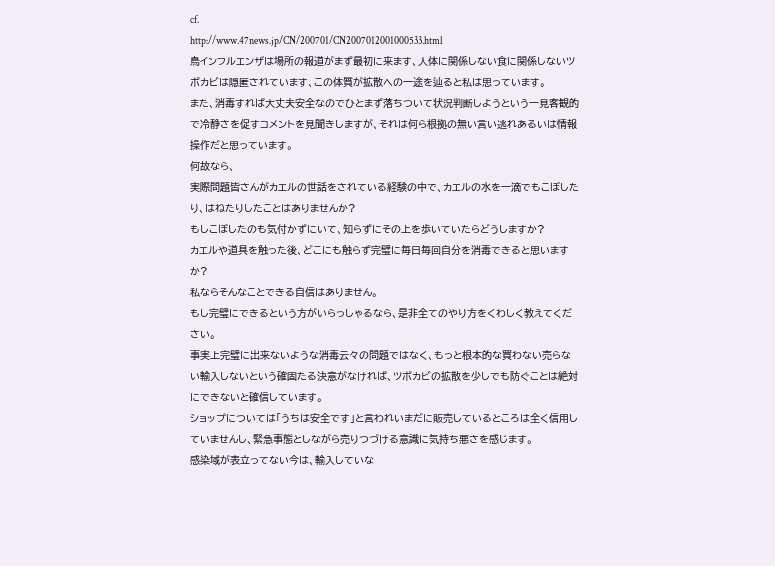cf.
http://www.47news.jp/CN/200701/CN2007012001000533.html
鳥インフルエンザは場所の報道がまず最初に来ます、人体に関係しない食に関係しないツボカビは隠匿されています、この体質が拡散への一途を辿ると私は思っています。
また、消毒すれば大丈夫安全なのでひとまず落ちついて状況判断しようという一見客観的で冷静さを促すコメントを見聞きしますが、それは何ら根拠の無い言い逃れあるいは情報操作だと思っています。
何故なら、
実際問題皆さんがカエルの世話をされている経験の中で、カエルの水を一滴でもこぼしたり、はねたりしたことはありませんか?
もしこぼしたのも気付かずにいて、知らずにその上を歩いていたらどうしますか?
カエルや道具を触った後、どこにも触らず完璧に毎日毎回自分を消毒できると思いますか?
私ならそんなことできる自信はありません。
もし完璧にできるという方がいらっしゃるなら、是非全てのやり方をくわしく教えてください。
事実上完璧に出来ないような消毒云々の問題ではなく、もっと根本的な買わない売らない輸入しないという確固たる決意がなければ、ツボカビの拡散を少しでも防ぐことは絶対にできないと確信しています。
ショップについては「うちは安全です」と言われいまだに販売しているところは全く信用していませんし、緊急事態としながら売りつづける意識に気持ち悪さを感じます。
感染域が表立ってない今は、輸入していな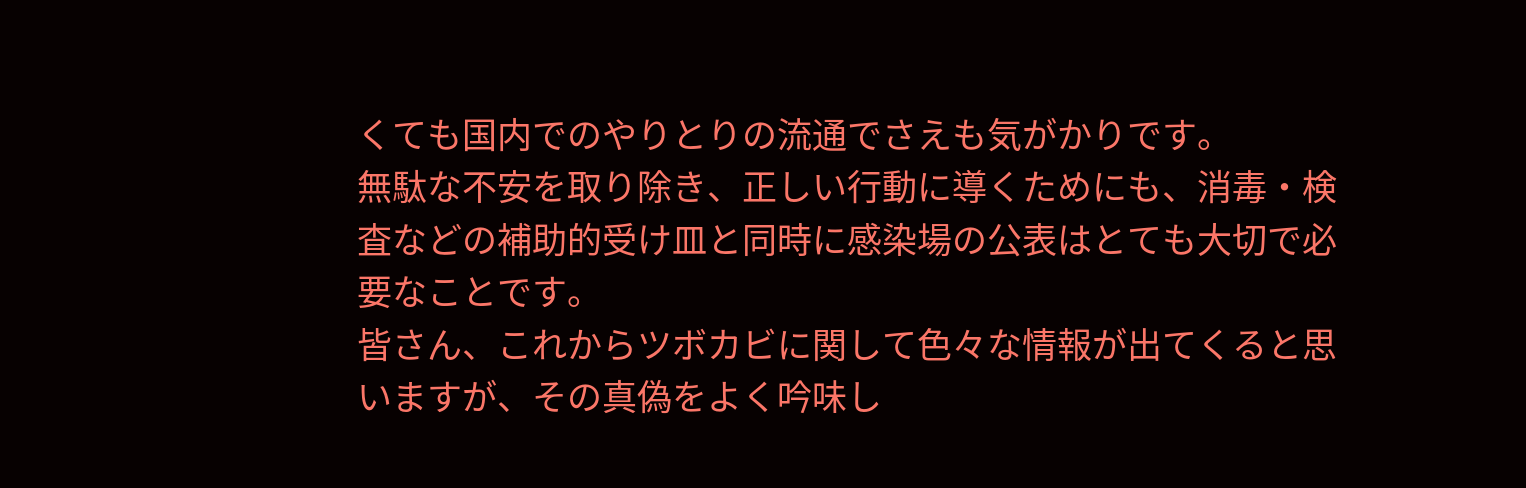くても国内でのやりとりの流通でさえも気がかりです。
無駄な不安を取り除き、正しい行動に導くためにも、消毒・検査などの補助的受け皿と同時に感染場の公表はとても大切で必要なことです。
皆さん、これからツボカビに関して色々な情報が出てくると思いますが、その真偽をよく吟味し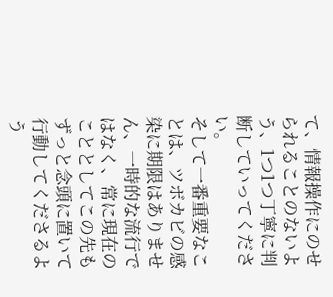て、情報操作にのせられることのないよう、1つ1つ丁寧に判断していってください。
そして一番重要なことは、ツボカビの感染に期限はありません、一時的な流行ではなく、常に現在のこととしてこの先もずっと念頭に置いて行動してくださるよう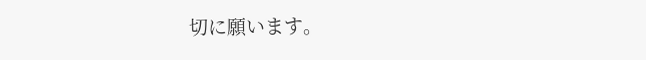切に願います。